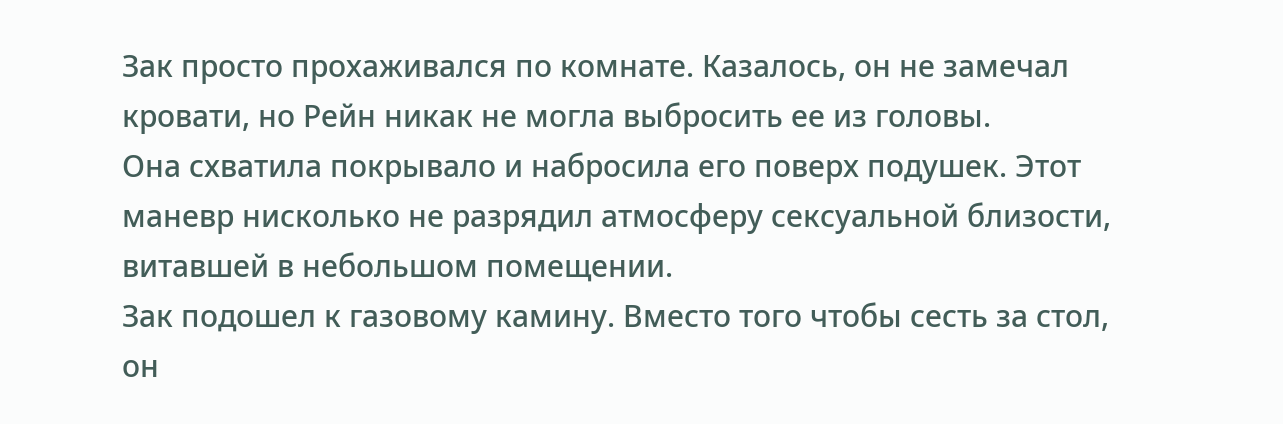Зак просто прохаживался по комнате. Казалось, он не замечал кровати, но Рейн никак не могла выбросить ее из головы.
Она схватила покрывало и набросила его поверх подушек. Этот маневр нисколько не разрядил атмосферу сексуальной близости, витавшей в небольшом помещении.
Зак подошел к газовому камину. Вместо того чтобы сесть за стол, он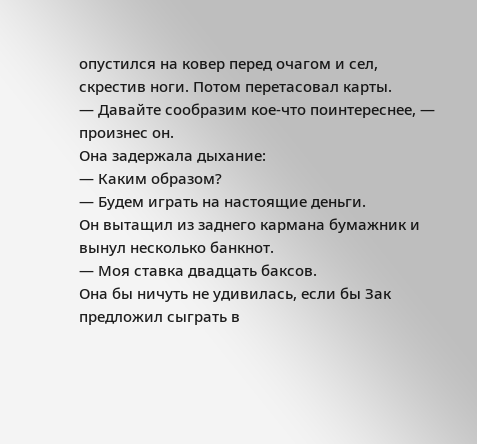опустился на ковер перед очагом и сел, скрестив ноги. Потом перетасовал карты.
— Давайте сообразим кое-что поинтереснее, — произнес он.
Она задержала дыхание:
— Каким образом?
— Будем играть на настоящие деньги.
Он вытащил из заднего кармана бумажник и вынул несколько банкнот.
— Моя ставка двадцать баксов.
Она бы ничуть не удивилась, если бы Зак предложил сыграть в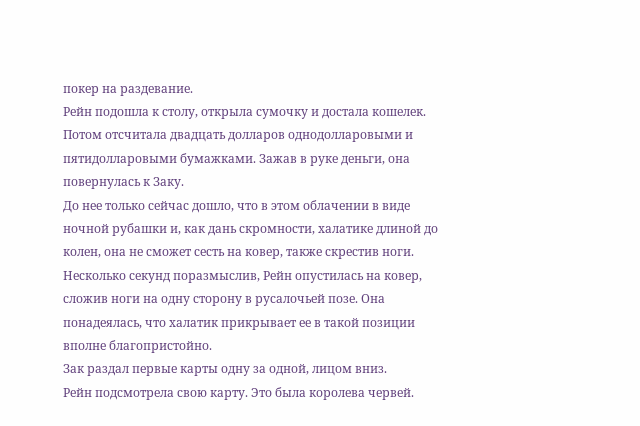покер на раздевание.
Рейн подошла к столу, открыла сумочку и достала кошелек. Потом отсчитала двадцать долларов однодолларовыми и пятидолларовыми бумажками. Зажав в руке деньги, она повернулась к Заку.
До нее только сейчас дошло, что в этом облачении в виде ночной рубашки и, как дань скромности, халатике длиной до колен, она не сможет сесть на ковер, также скрестив ноги. Несколько секунд поразмыслив, Рейн опустилась на ковер, сложив ноги на одну сторону в русалочьей позе. Она понадеялась, что халатик прикрывает ее в такой позиции вполне благопристойно.
Зак раздал первые карты одну за одной, лицом вниз.
Рейн подсмотрела свою карту. Это была королева червей.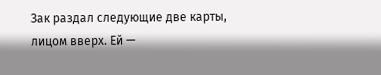Зак раздал следующие две карты, лицом вверх. Ей —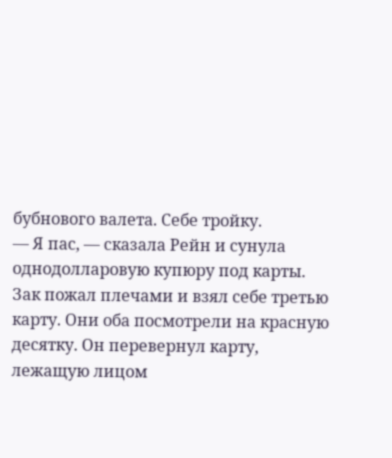бубнового валета. Себе тройку.
— Я пас, — сказала Рейн и сунула однодолларовую купюру под карты.
Зак пожал плечами и взял себе третью карту. Они оба посмотрели на красную десятку. Он перевернул карту, лежащую лицом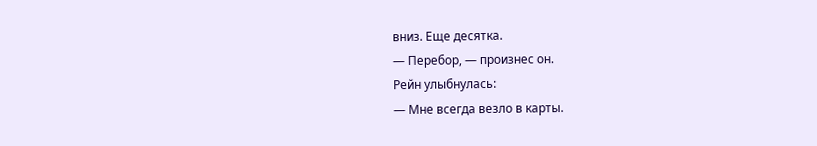вниз. Еще десятка.
— Перебор, — произнес он.
Рейн улыбнулась:
— Мне всегда везло в карты.